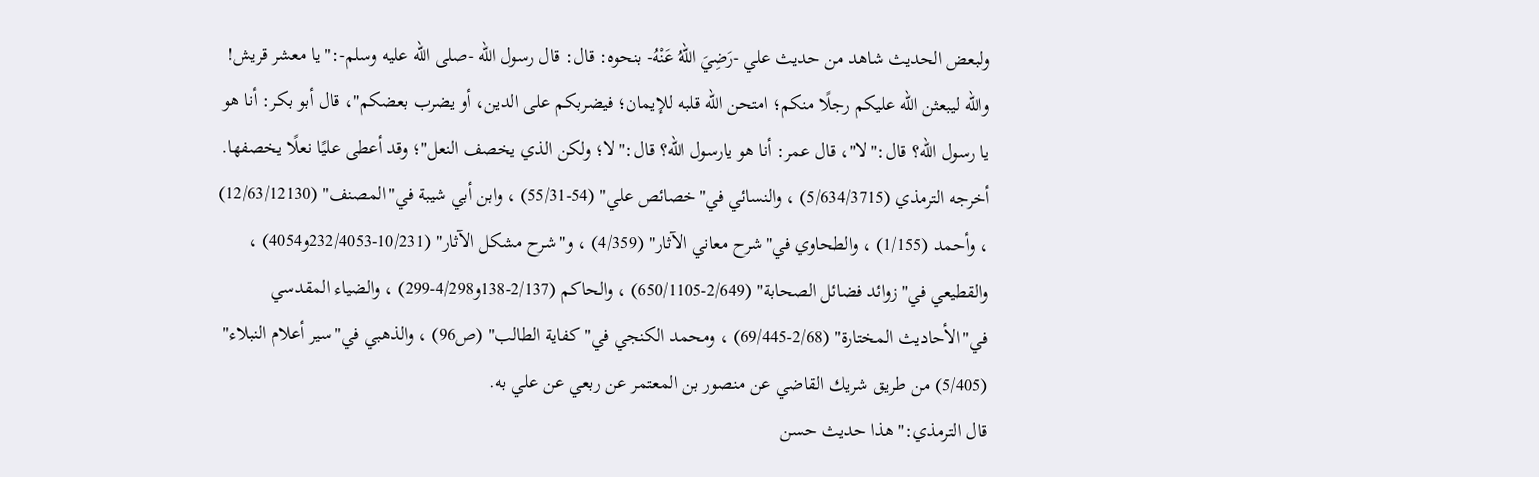ولبعض الحديث شاهد من حديث علي -رَضِيَ اللهُ عَنْهُ- بنحوه: قال: قال رسول الله -صلى الله عليه وسلم-:"يا معشر قريش! والله ليبعثن الله عليكم رجلًا منكم؛ امتحن الله قلبه للإيمان؛ فيضربكم على الدين، أو يضرب بعضكم"، قال أبو بكر: أنا هو يا رسول الله؟ قال:"لا"، قال عمر: أنا هو يارسول الله؟ قال:"لا؛ ولكن الذي يخصف النعل"؛ وقد أعطى عليًا نعلًا يخصفها.
أخرجه الترمذي (5/634/3715) ، والنسائي في"خصائص علي" (54-55/31) ، وابن أبي شيبة في"المصنف" (12/63/12130) ، وأحمد (1/155) ، والطحاوي في"شرح معاني الآثار" (4/359) ، و"شرح مشكل الآثار" (10/231-232/4053و4054) ، والقطيعي في"زوائد فضائل الصحابة" (2/649-650/1105) ، والحاكم (2/137-138و4/298-299) ، والضياء المقدسي في"الأحاديث المختارة" (2/68-69/445) ، ومحمد الكنجي في"كفاية الطالب" (ص96) ، والذهبي في"سير أعلام النبلاء" (5/405) من طريق شريك القاضي عن منصور بن المعتمر عن ربعي عن علي به.
قال الترمذي:"هذا حديث حسن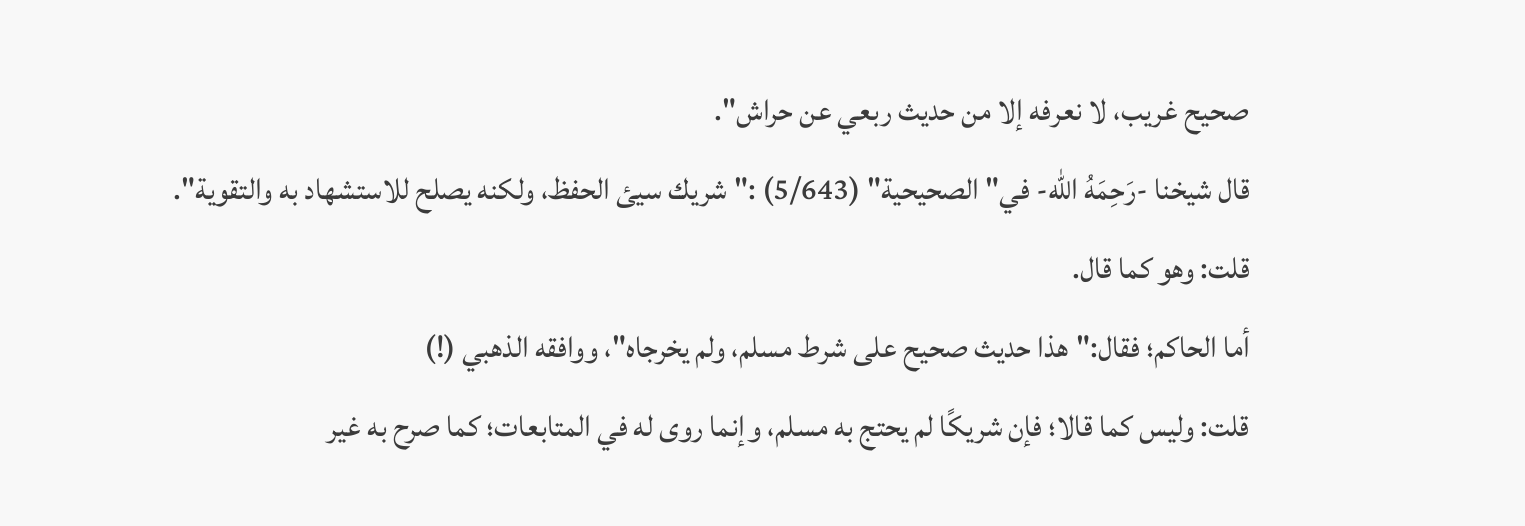صحيح غريب، لا نعرفه إلا من حديث ربعي عن حراش".
قال شيخنا -رَحِمَهُ الله- في"الصحيحية" (5/643) :"شريك سيئ الحفظ، ولكنه يصلح للاستشهاد به والتقوية".
قلت: وهو كما قال.
أما الحاكم؛ فقال:"هذا حديث صحيح على شرط مسلم، ولم يخرجاه"، ووافقه الذهبي (!)
قلت: وليس كما قالا؛ فإن شريكًا لم يحتج به مسلم، وإنما روى له في المتابعات؛ كما صرح به غير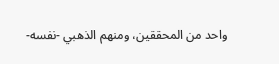واحد من المحققين، ومنهم الذهبي -نفسه-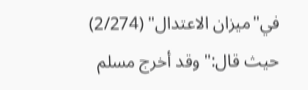في"ميزان الاعتدال" (2/274) حيث قال:"وقد أخرج مسلم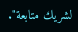لشريك متابعة".